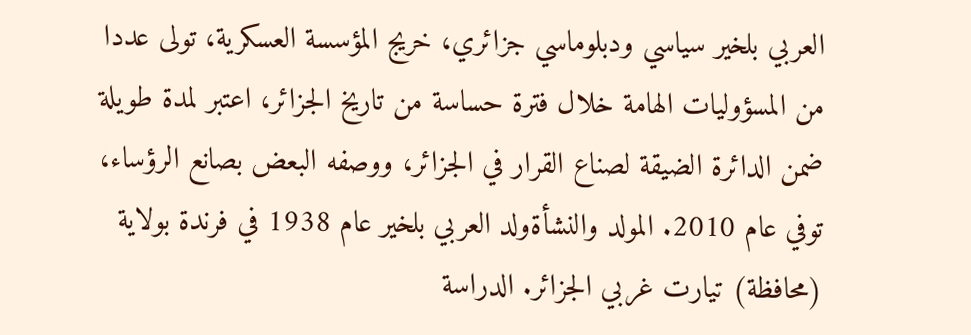العربي بلخير سياسي ودبلوماسي جزائري، خريج المؤسسة العسكرية، تولى عددا من المسؤوليات الهامة خلال فترة حساسة من تاريخ الجزائر، اعتبر لمدة طويلة ضمن الدائرة الضيقة لصناع القرار في الجزائر، ووصفه البعض بصانع الرؤساء، توفي عام 2010. المولد والنشأةولد العربي بلخير عام 1938 في فرندة بولاية (محافظة) تيارت غربي الجزائر. الدراسة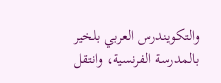والتكويندرس العربي بلخير بالمدرسة الفرنسية، وانتقل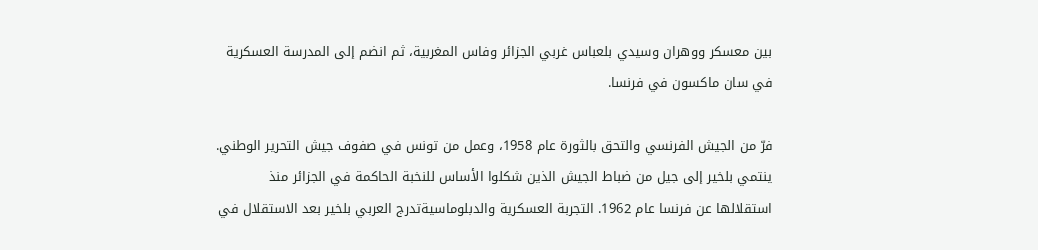بين معسكر ووهران وسيدي بلعباس غربي الجزائر وفاس المغربية، ثم انضم إلى المدرسة العسكرية في سان ماكسون في فرنسا.

فرّ من الجيش الفرنسي والتحق بالثورة عام 1958، وعمل من تونس في صفوف جيش التحرير الوطني. ينتمي بلخير إلى جيل من ضباط الجيش الذين شكلوا الأساس للنخبة الحاكمة في الجزائر منذ استقلالها عن فرنسا عام 1962. التجربة العسكرية والدبلوماسيةتدرج العربي بلخير بعد الاستقلال في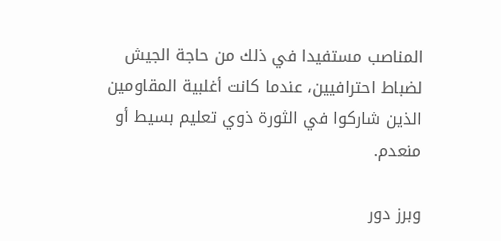المناصب مستفيدا في ذلك من حاجة الجيش لضباط احترافيين، عندما كانت أغلبية المقاومين الذين شاركوا في الثورة ذوي تعليم بسيط أو منعدم.

وبرز دور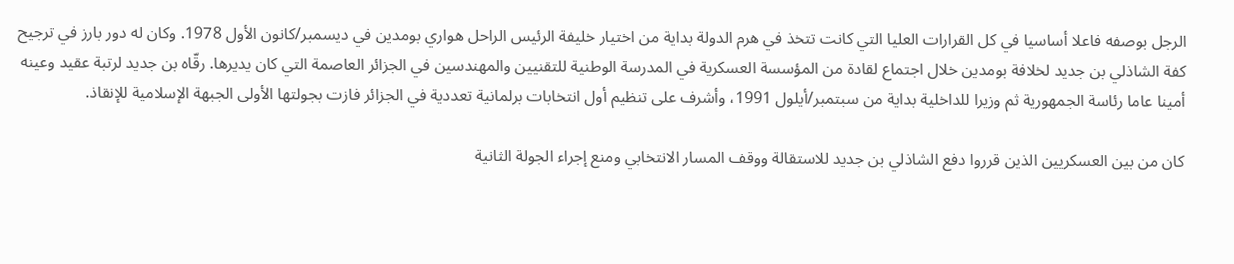الرجل بوصفه فاعلا أساسيا في كل القرارات العليا التي كانت تتخذ في هرم الدولة بداية من اختيار خليفة الرئيس الراحل هواري بومدين في ديسمبر/كانون الأول 1978. وكان له دور بارز في ترجيح كفة الشاذلي بن جديد لخلافة بومدين خلال اجتماع لقادة من المؤسسة العسكرية في المدرسة الوطنية للتقنيين والمهندسين في الجزائر العاصمة التي كان يديرها. رقّاه بن جديد لرتبة عقيد وعينه أمينا عاما رئاسة الجمهورية ثم وزيرا للداخلية بداية من سبتمبر/أيلول 1991، وأشرف على تنظيم أول انتخابات برلمانية تعددية في الجزائر فازت بجولتها الأولى الجبهة الإسلامية للإنقاذ.

كان من بين العسكريين الذين قرروا دفع الشاذلي بن جديد للاستقالة ووقف المسار الانتخابي ومنع إجراء الجولة الثانية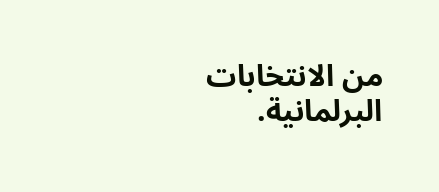من الانتخابات البرلمانية.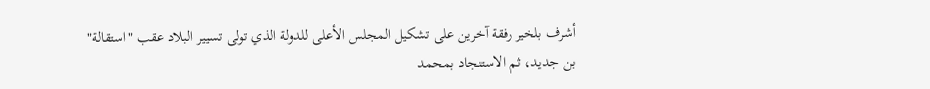أشرف بلخير رفقة آخرين على تشكيل المجلس الأعلى للدولة الذي تولى تسيير البلاد عقب "استقالة" بن جديد، ثم الاستنجاد بمحمد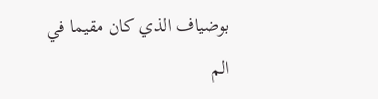بوضياف الذي كان مقيما في الم